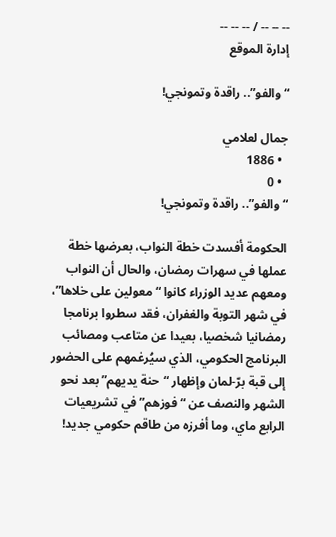-- -- -- / -- -- --
إدارة الموقع

“والفو”.. راقدة وتمونجي!

جمال لعلامي
  • 1886
  • 0
“والفو”.. راقدة وتمونجي!

الحكومة أفسدت خطة النواب، بعرضها خطة عملها في سهرات رمضان، والحال أن النواب ومعهم عديد الوزراء كانوا “معولين على خلاها”، في شهر التوبة والغفران، فقد سطروا برنامجا رمضانيا شخصيا، بعيدا عن متاعب ومصائب البرنامج الحكومي، الذي سيُرغمهم على الحضور إلى قبة برّ-لمان وإظهار “حنة يديهم” بعد نحو الشهر والنصف عن “فوزهم” في تشريعيات الرابع ماي، وما أفرزه من طاقم حكومي جديد!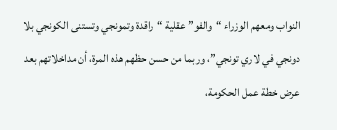النواب ومعهم الوزراء “والفو” عقلية “راقدة وتمونجي وتستنى الكونجي بلا دونجي في لاري تونجي”، وربما من حسن حظهم هذه المرة، أن مداخلاتهم بعد عرض خطة عمل الحكومة،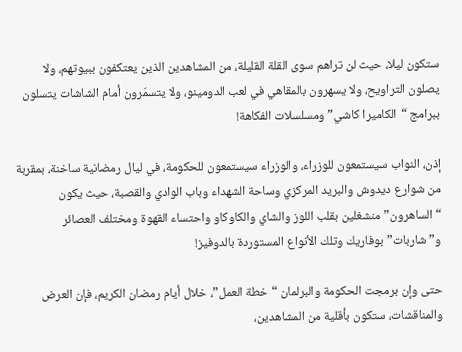ستكون ليلا، حيث لن تراهم سوى القلة القليلة، من المشاهدين الذين يعتكفون ببيوتهم، ولا يصلون التراويح، ولا يسهرون بالمقاهي في لعب الدومينو، ولا يتسمّرون أمام الشاشات يتسلون ببرامج “الكاميرا كاشي” ومسلسلات الفكاهة!

إذن، النواب سيستمعون للوزراء، والوزراء سيستمعون للحكومة، في ليال رمضانية ساخنة، بمقربة من شوارع ديدوش والبريد المركزي وساحة الشهداء وباب الوادي والقصبة، حيث يكون “الساهرون” منشغلين بقلب اللوز والشاي والكاوكاو واحتساء القهوة ومختلف العصائر و”شاربات” بوفاريك وتلك الأنواع المستوردة بالدوفيز!

حتى وإن برمجت الحكومة والبرلمان “خطة العمل”، خلال أيام رمضان الكريم، فإن العرض والمناقشات، ستكون بأقلية من المشاهدين،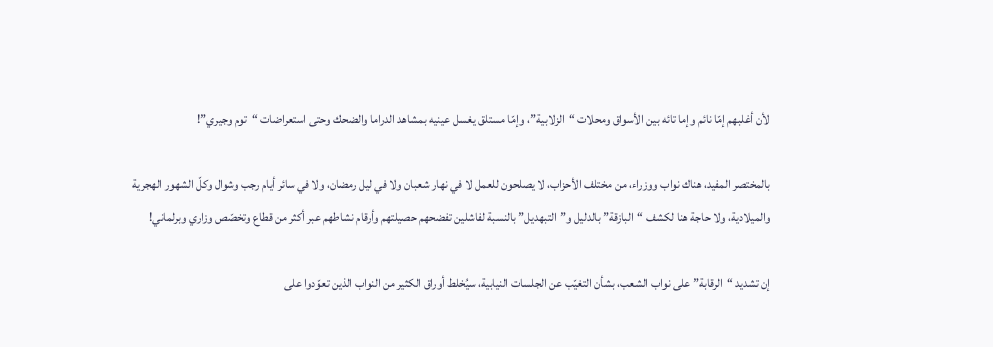لأن أغلبهم إمّا نائم وإما تائه بين الأسواق ومحلات “الزلابية”، وإمّا مستلق يغسل عينيه بمشاهد الدراما والضحك وحتى استعراضات “توم وجيري”!

بالمختصر المفيد، هناك نواب ووزراء، من مختلف الأحزاب، لا يصلحون للعمل لا في نهار شعبان ولا في ليل رمضان، ولا في سائر أيام رجب وشوال وكلّ الشهور الهجرية والميلادية، ولا حاجة هنا لكشف “البازقة” بالدليل و”التبهديل” بالنسبة لفاشلين تفضحهم حصيلتهم وأرقام نشاطهم عبر أكثر من قطاع وتخصّص وزاري وبرلماني!

إن تشديد “الرقابة” على نواب الشعب، بشأن التغيّب عن الجلسات النيابية، سيُخلط أوراق الكثير من النواب الذين تعوّدوا على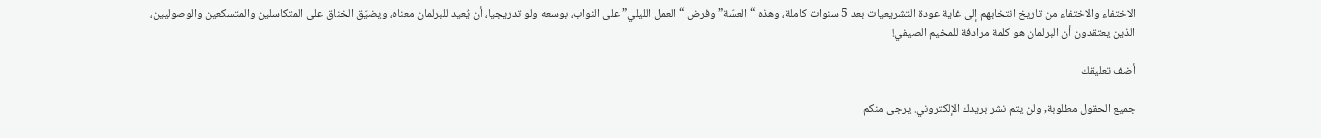الاختفاء والاختفاء من تاريخ انتخابهم إلى غاية عودة التشريعيات بعد 5 سنوات كاملة، وهذه “العسّة” وفرض “العمل الليلي” على النواب، بوسعه ولو تدريجيا، أن يُعيد للبرلمان معناه، ويضيّق الخناق على المتكاسلين والمتسكعين والوصوليين، الذين يعتقدون أن البرلمان هو كلمة مرادفة للمخيم الصيفي!

أضف تعليقك

جميع الحقول مطلوبة, ولن يتم نشر بريدك الإلكتروني. يرجى منكم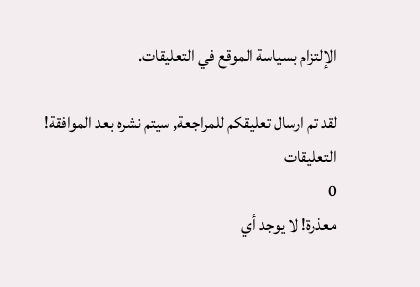الإلتزام بسياسة الموقع في التعليقات.

لقد تم ارسال تعليقكم للمراجعة, سيتم نشره بعد الموافقة!
التعليقات
0
معذرة! لا يوجد أي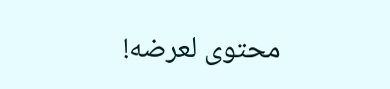محتوى لعرضه!